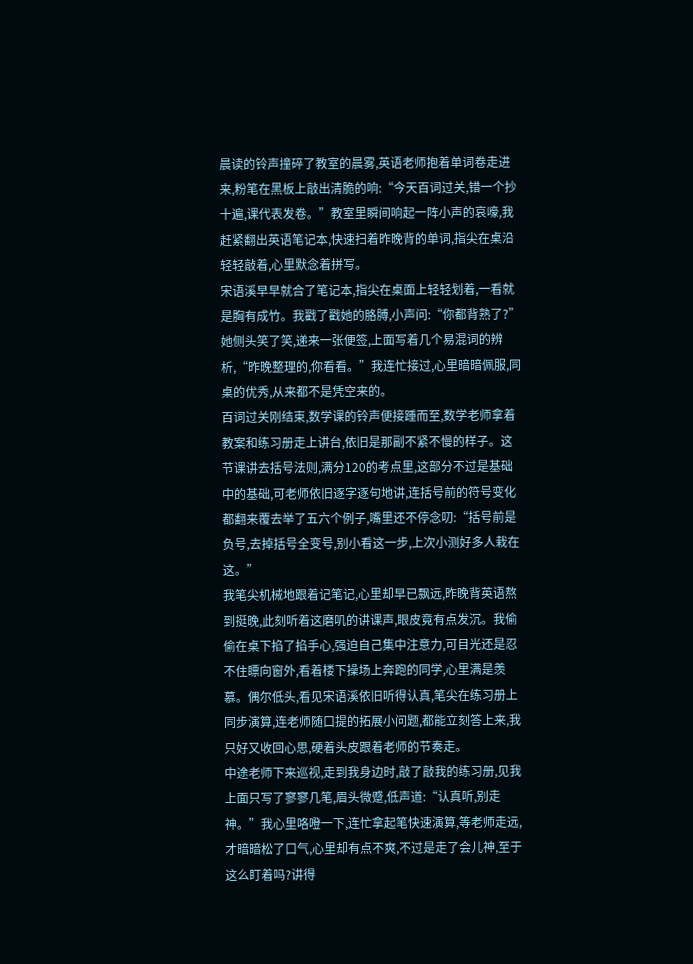晨读的铃声撞碎了教室的晨雾,英语老师抱着单词卷走进来,粉笔在黑板上敲出清脆的响:“今天百词过关,错一个抄十遍,课代表发卷。”教室里瞬间响起一阵小声的哀嚎,我赶紧翻出英语笔记本,快速扫着昨晚背的单词,指尖在桌沿轻轻敲着,心里默念着拼写。
宋语溪早早就合了笔记本,指尖在桌面上轻轻划着,一看就是胸有成竹。我戳了戳她的胳膊,小声问:“你都背熟了?”她侧头笑了笑,递来一张便签,上面写着几个易混词的辨析,“昨晚整理的,你看看。”我连忙接过,心里暗暗佩服,同桌的优秀,从来都不是凭空来的。
百词过关刚结束,数学课的铃声便接踵而至,数学老师拿着教案和练习册走上讲台,依旧是那副不紧不慢的样子。这节课讲去括号法则,满分120的考点里,这部分不过是基础中的基础,可老师依旧逐字逐句地讲,连括号前的符号变化都翻来覆去举了五六个例子,嘴里还不停念叨:“括号前是负号,去掉括号全变号,别小看这一步,上次小测好多人栽在这。”
我笔尖机械地跟着记笔记,心里却早已飘远,昨晚背英语熬到挺晚,此刻听着这磨叽的讲课声,眼皮竟有点发沉。我偷偷在桌下掐了掐手心,强迫自己集中注意力,可目光还是忍不住瞟向窗外,看着楼下操场上奔跑的同学,心里满是羡慕。偶尔低头,看见宋语溪依旧听得认真,笔尖在练习册上同步演算,连老师随口提的拓展小问题,都能立刻答上来,我只好又收回心思,硬着头皮跟着老师的节奏走。
中途老师下来巡视,走到我身边时,敲了敲我的练习册,见我上面只写了寥寥几笔,眉头微蹙,低声道:“认真听,别走神。”我心里咯噔一下,连忙拿起笔快速演算,等老师走远,才暗暗松了口气,心里却有点不爽,不过是走了会儿神,至于这么盯着吗?讲得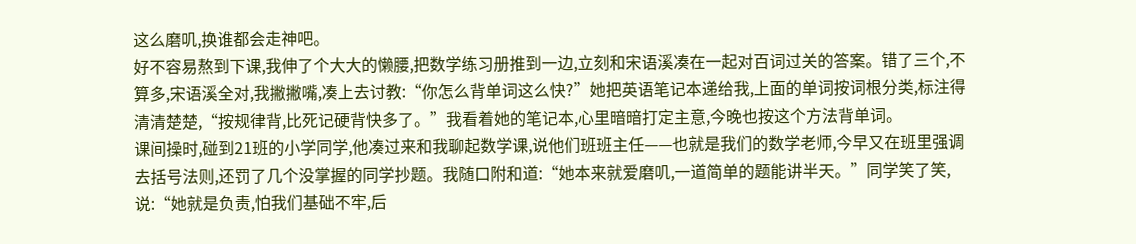这么磨叽,换谁都会走神吧。
好不容易熬到下课,我伸了个大大的懒腰,把数学练习册推到一边,立刻和宋语溪凑在一起对百词过关的答案。错了三个,不算多,宋语溪全对,我撇撇嘴,凑上去讨教:“你怎么背单词这么快?”她把英语笔记本递给我,上面的单词按词根分类,标注得清清楚楚,“按规律背,比死记硬背快多了。”我看着她的笔记本,心里暗暗打定主意,今晚也按这个方法背单词。
课间操时,碰到21班的小学同学,他凑过来和我聊起数学课,说他们班班主任——也就是我们的数学老师,今早又在班里强调去括号法则,还罚了几个没掌握的同学抄题。我随口附和道:“她本来就爱磨叽,一道简单的题能讲半天。”同学笑了笑,说:“她就是负责,怕我们基础不牢,后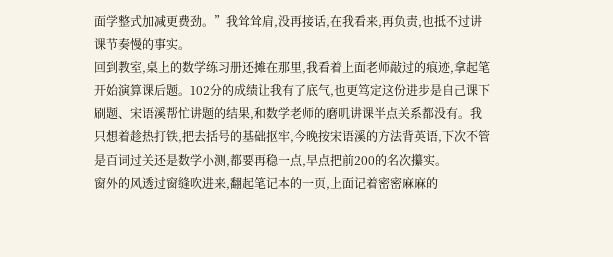面学整式加减更费劲。”我耸耸肩,没再接话,在我看来,再负责,也抵不过讲课节奏慢的事实。
回到教室,桌上的数学练习册还摊在那里,我看着上面老师敲过的痕迹,拿起笔开始演算课后题。102分的成绩让我有了底气,也更笃定这份进步是自己课下刷题、宋语溪帮忙讲题的结果,和数学老师的磨叽讲课半点关系都没有。我只想着趁热打铁,把去括号的基础抠牢,今晚按宋语溪的方法背英语,下次不管是百词过关还是数学小测,都要再稳一点,早点把前200的名次攥实。
窗外的风透过窗缝吹进来,翻起笔记本的一页,上面记着密密麻麻的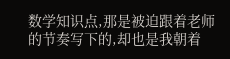数学知识点,那是被迫跟着老师的节奏写下的,却也是我朝着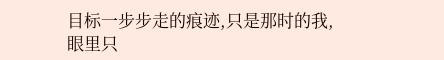目标一步步走的痕迹,只是那时的我,眼里只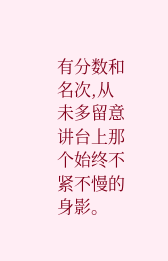有分数和名次,从未多留意讲台上那个始终不紧不慢的身影。